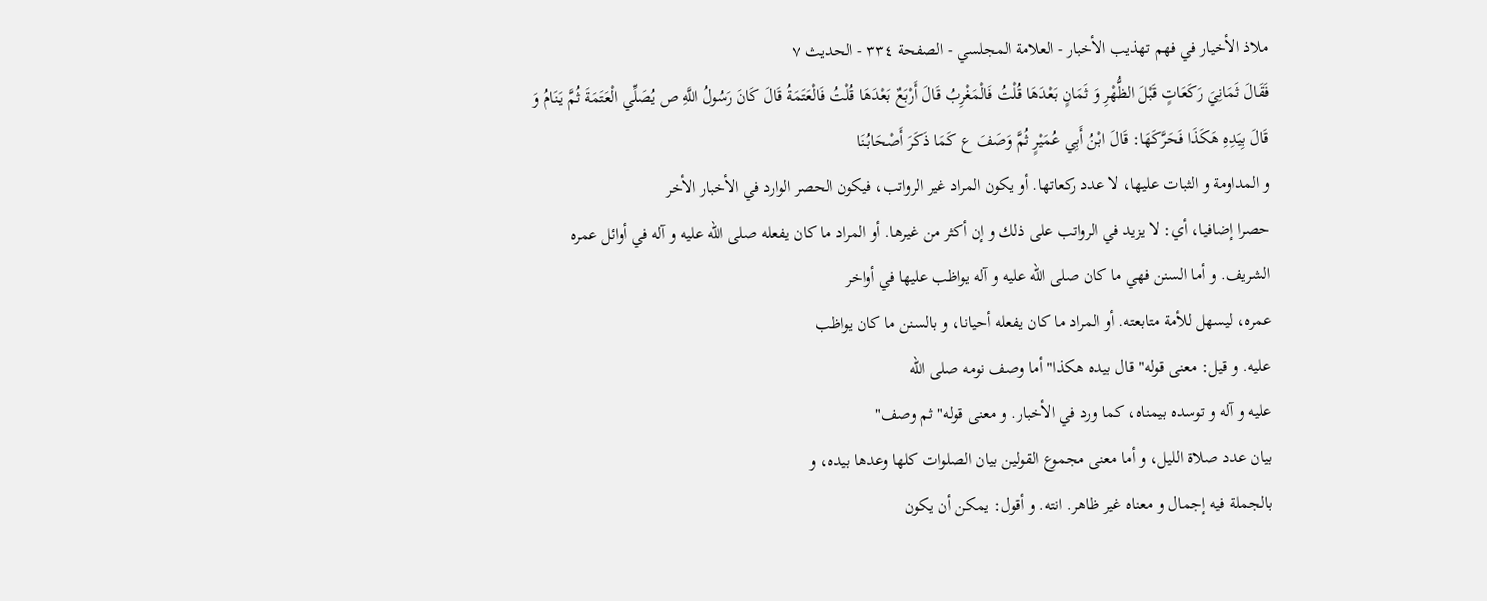ملاذ الأخيار في فهم تهذيب الأخبار - العلامة المجلسي - الصفحة ٣٣٤ - الحديث ٧
فَقَالَ ثَمَانِيَ رَكَعَاتٍ قَبْلَ الظُّهْرِ وَ ثَمَانٍ بَعْدَهَا قُلْتُ فَالْمَغْرِبُ قَالَ أَرْبَعٌ بَعْدَهَا قُلْتُ فَالْعَتَمَةُ قَالَ كَانَ رَسُولُ اللَّهِ ص يُصَلِّي الْعَتَمَةَ ثُمَّ يَنَامُ وَ قَالَ بِيَدِهِ هَكَذَا فَحَرَّكَهَا: قَالَ ابْنُ أَبِي عُمَيْرٍ ثُمَّ وَصَفَ ع كَمَا ذَكَرَ أَصْحَابُنَا
و المداومة و الثبات عليها، لا عدد ركعاتها. أو يكون المراد غير الرواتب، فيكون الحصر الوارد في الأخبار الأخر
حصرا إضافيا، أي: لا يزيد في الرواتب على ذلك و إن أكثر من غيرها. أو المراد ما كان يفعله صلى الله عليه و آله في أوائل عمره الشريف. و أما السنن فهي ما كان صلى الله عليه و آله يواظب عليها في أواخر
عمره، ليسهل للأمة متابعته. أو المراد ما كان يفعله أحيانا، و بالسنن ما كان يواظب
عليه. و قيل: معنى قوله" قال بيده هكذا" أما وصف نومه صلى الله
عليه و آله و توسده بيمناه، كما ورد في الأخبار. و معنى قوله" ثم وصف"
بيان عدد صلاة الليل، و أما معنى مجموع القولين بيان الصلوات كلها وعدها بيده، و
بالجملة فيه إجمال و معناه غير ظاهر. انته. و أقول: يمكن أن يكون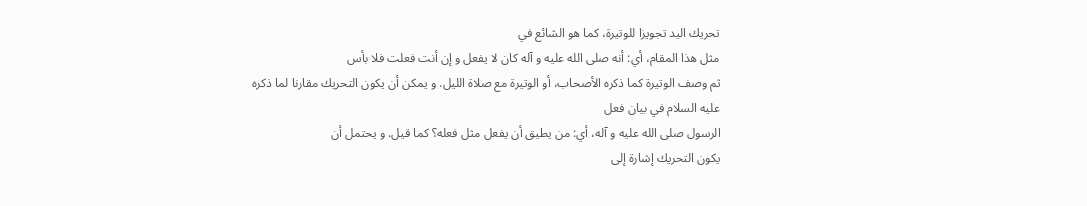تحريك اليد تجويزا للوتيرة، كما هو الشائع في
مثل هذا المقام، أي: أنه صلى الله عليه و آله كان لا يفعل و إن أنت فعلت فلا بأس
ثم وصف الوتيرة كما ذكره الأصحاب، أو الوتيرة مع صلاة الليل. و يمكن أن يكون التحريك مقارنا لما ذكره عليه السلام في بيان فعل
الرسول صلى الله عليه و آله، أي: من يطيق أن يفعل مثل فعله؟ كما قيل. و يحتمل أن
يكون التحريك إشارة إلى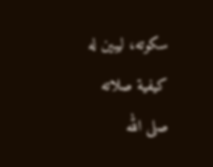سكوته، ليبين له كيفية صلاته صلى الله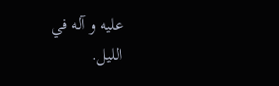عليه و آله في
الليل.